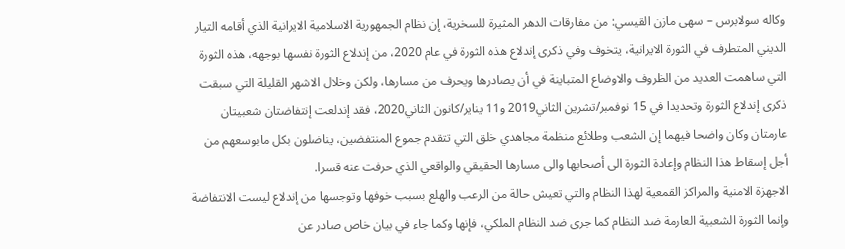وکاله سولابرس – سهى مازن القيسي: من مفارقات الدهر المثيرة للسخرية، إن نظام الجمهورية الاسلامية الايرانية الذي أقامه التيار الديني المتطرف في الثورة الايرانية، يتخوف وفي ذکرى إندلاع هذه الثورة في عام 2020، من إندلاع الثورة نفسها بوجهه، هذه الثورة التي ساهمت العديد من الظروف والاوضاع المتباينة في أن يصادرها ويحرف من مسارها، ولکن وخلال الاشهر القليلة التي سبقت ذکرى إندلاع الثورة وتحديدا في 15 نوفمبر/تشرين الثاني2019 و11 يناير/کانون الثاني2020، فقد إندلعت إنتفاضتان شعبيتان عارمتان وکان واضحا فيهما إن الشعب وطلائع منظمة مجاهدي خلق التي تتقدم جموع المنتفضين، يناضلون بکل مابوسعهم من أجل إسقاط هذا النظام وإعادة الثورة الى أصحابها والى مسارها الحقيقي والواقعي الذي حرفت عنه قسرا.
الاجهزة الامنية والمراکز القمعية لهذا النظام والتي تعيش حالة من الرعب والهلع بسبب خوفها وتوجسها من إندلاع ليست الانتفاضة وإنما الثورة الشعبية العارمة ضد النظام کما جرى ضد النظام الملکي، فإنها وکما جاء في بيان خاص صادر عن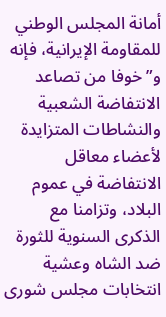أمانة المجلس الوطني للمقاومة الإيرانية، فإنه و”خوفا من تصاعد الانتفاضة الشعبية والنشاطات المتزايدة لأعضاء معاقل الانتفاضة في عموم البلاد، وتزامنا مع الذكرى السنوية للثورة ضد الشاه وعشية انتخابات مجلس شورى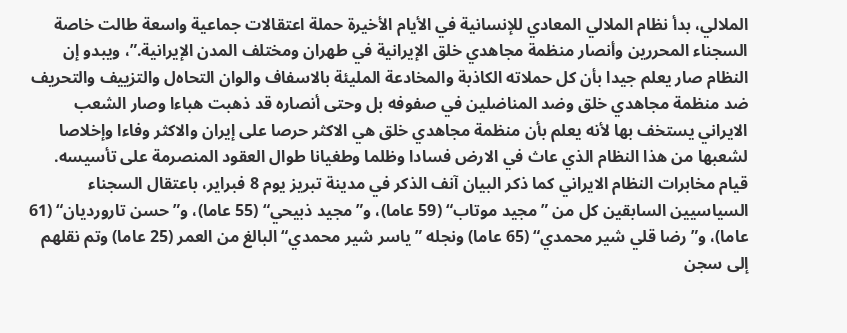الملالي، بدأ نظام الملالي المعادي للإنسانية في الأيام الأخيرة حملة اعتقالات جماعية واسعة طالت خاصة السجناء المحررين وأنصار منظمة مجاهدي خلق الإيرانية في طهران ومختلف المدن الإيرانية.”، ويبدو إن النظام صار يعلم جيدا بأن کل حملاته الکاذبة والمخادعة المليئة بالاسفاف والوان التحاەل والتزييف والتحريف ضد منظمة مجاهدي خلق وضد المناضلين في صفوفه بل وحتى أنصاره قد ذهبت هباءا وصار الشعب الايراني يستخف بها لأنه يعلم بأن منظمة مجاهدي خلق هي الاکثر حرصا على إيران والاکثر وفاءا وإخلاصا لشعبها من هذا النظام الذي عاث في الارض فسادا وظلما وطغيانا طوال العقود المنصرمة على تأسيسه.
قيام مخابرات النظام الايراني کما ذکر البيان آنف الذکر في مدينة تبريز يوم 8 فبراير، باعتقال السجناء السياسيين السابقين كل من ”مجيد موتاب“ (59 عاما)، و”مجيد ذبيحي“ (55 عاما)، و”حسن تارورديان“ (61 عاما)، و”رضا قلي شير محمدي“ (65 عاما) ونجله ”ياسر شير محمدي“ البالغ من العمر (25 عاما) وتم نقلهم إلى سجن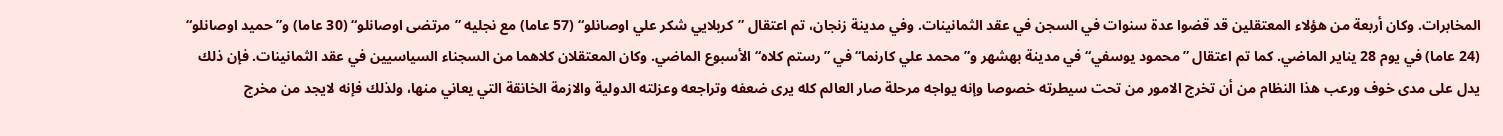المخابرات. وكان أربعة من هؤلاء المعتقلين قد قضوا عدة سنوات في السجن في عقد الثمانينات. وفي مدينة زنجان، تم اعتقال ”كربلايي شكر علي اوصانلو“ (57 عاما) مع نجليه ”مرتضى اوصانلو“ (30 عاما) و”حميد اوصانلو“ (24 عاما) في يوم 28 يناير الماضي. كما تم اعتقال ”محمود يوسفي“ في مدينة بهشهر و”محمد علي كارنما“ في ”رستم كلاه“ الأسبوع الماضي. وكان المعتقلان كلاهما من السجناء السياسيين في عقد الثمانينات. فإن ذلك يدل على مدى خوف ورعب هذا النظام من أن تخرج الامور من تحت سيطرته خصوصا وإنه يواجه مرحلة صار العالم کله يرى ضعفه وتراجعه وعزلته الدولية والازمة الخانقة التي يعاني منها، ولذلك فإنه لايجد من مخرج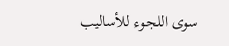سوى اللجوء للأساليب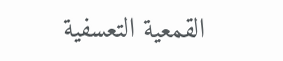القمعية التعسفية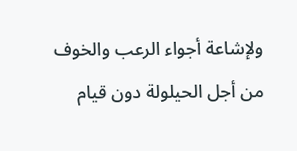ولإشاعة أجواء الرعب والخوف من أجل الحيلولة دون قيام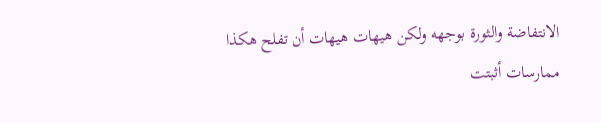الانتفاضة والثورة بوجهه ولکن هيهات هيهات أن تفلح هکذا ممارسات أثبتت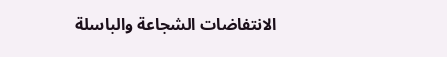الانتفاضات الشجاعة والباسلة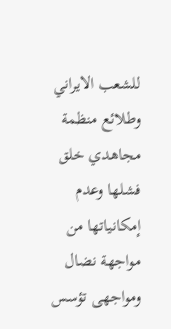للشعب الايراني وطلائع منظمة مجاهدي خلق فشلها وعدم إمکانياتها من مواجهة نضال ومواجهى تؤسس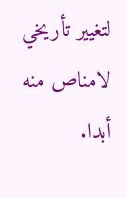لتغيير تأريخي لامناص منه أبدا.